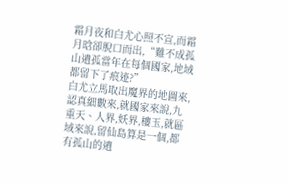霜月夜和白尤心照不宣,而霜月晗卻脫口而出,“難不成孤山遺孤當年在每個國家,地域都留下了痕迹?”
白尤立馬取出魔界的地圖來,認真細數來,就國家來說,九重天、人界,妖界,樓玉,就區域來說,留仙島算是一個,都有孤山的遺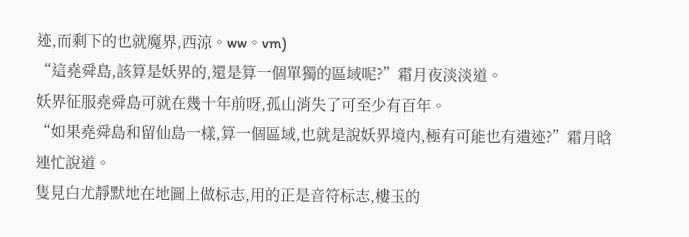迹,而剩下的也就魔界,西涼。ww。vm)
“這堯舜島,該算是妖界的,還是算一個單獨的區域呢?”霜月夜淡淡道。
妖界征服堯舜島可就在幾十年前呀,孤山消失了可至少有百年。
“如果堯舜島和留仙島一樣,算一個區域,也就是說妖界境内,極有可能也有遺迹?”霜月晗連忙說道。
隻見白尤靜默地在地圖上做标志,用的正是音符标志,樓玉的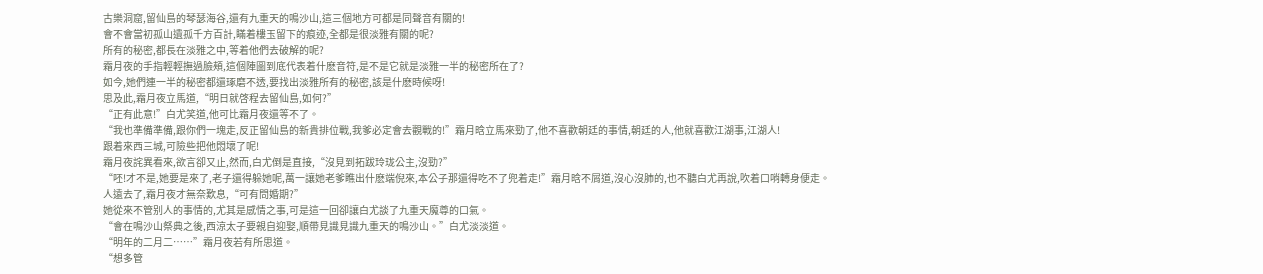古樂洞窟,留仙島的琴瑟海谷,還有九重天的鳴沙山,這三個地方可都是同聲音有關的!
會不會當初孤山遺孤千方百計,瞞着樓玉留下的痕迹,全都是很淡雅有關的呢?
所有的秘密,都長在淡雅之中,等着他們去破解的呢?
霜月夜的手指輕輕撫過臉頰,這個陣圖到底代表着什麽音符,是不是它就是淡雅一半的秘密所在了?
如今,她們連一半的秘密都還琢磨不透,要找出淡雅所有的秘密,該是什麽時候呀!
思及此,霜月夜立馬道,“明日就啓程去留仙島,如何?”
“正有此意!”白尤笑道,他可比霜月夜還等不了。
“我也準備準備,跟你們一塊走,反正留仙島的新貴排位戰,我爹必定會去觀戰的!”霜月晗立馬來勁了,他不喜歡朝廷的事情,朝廷的人,他就喜歡江湖事,江湖人!
跟着來西三城,可險些把他悶壞了呢!
霜月夜詫異看來,欲言卻又止,然而,白尤倒是直接,“沒見到拓跋玲珑公主,沒勁?”
“呸!才不是,她要是來了,老子還得躲她呢,萬一讓她老爹瞧出什麽端倪來,本公子那還得吃不了兜着走!”霜月晗不屑道,沒心沒肺的,也不聽白尤再說,吹着口哨轉身便走。
人遠去了,霜月夜才無奈歎息,“可有問婚期?”
她從來不管别人的事情的,尤其是感情之事,可是這一回卻讓白尤談了九重天魔尊的口氣。
“會在鳴沙山祭典之後,西涼太子要親自迎娶,順帶見識見識九重天的鳴沙山。”白尤淡淡道。
“明年的二月二……”霜月夜若有所思道。
“想多管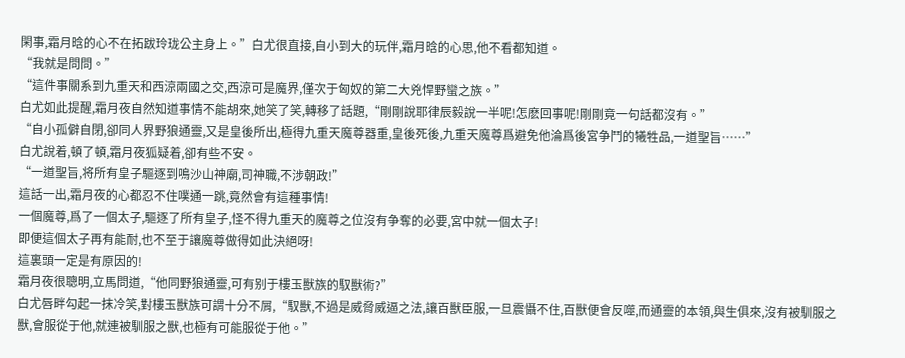閑事,霜月晗的心不在拓跋玲珑公主身上。”白尤很直接,自小到大的玩伴,霜月晗的心思,他不看都知道。
“我就是問問。”
“這件事關系到九重天和西涼兩國之交,西涼可是魔界,僅次于匈奴的第二大兇悍野蠻之族。”
白尤如此提醒,霜月夜自然知道事情不能胡來,她笑了笑,轉移了話題,“剛剛說耶律辰毅說一半呢!怎麽回事呢!剛剛竟一句話都沒有。”
“自小孤僻自閉,卻同人界野狼通靈,又是皇後所出,極得九重天魔尊器重,皇後死後,九重天魔尊爲避免他淪爲後宮争鬥的犧牲品,一道聖旨……”
白尤說着,頓了頓,霜月夜狐疑着,卻有些不安。
“一道聖旨,将所有皇子驅逐到鳴沙山神廟,司神職,不涉朝政!”
這話一出,霜月夜的心都忍不住噗通一跳,竟然會有這種事情!
一個魔尊,爲了一個太子,驅逐了所有皇子,怪不得九重天的魔尊之位沒有争奪的必要,宮中就一個太子!
即便這個太子再有能耐,也不至于讓魔尊做得如此決絕呀!
這裏頭一定是有原因的!
霜月夜很聰明,立馬問道,“他同野狼通靈,可有别于樓玉獸族的馭獸術?”
白尤唇畔勾起一抹冷笑,對樓玉獸族可謂十分不屑,“馭獸,不過是威脅威逼之法,讓百獸臣服,一旦震懾不住,百獸便會反噬,而通靈的本領,與生俱來,沒有被馴服之獸,會服從于他,就連被馴服之獸,也極有可能服從于他。”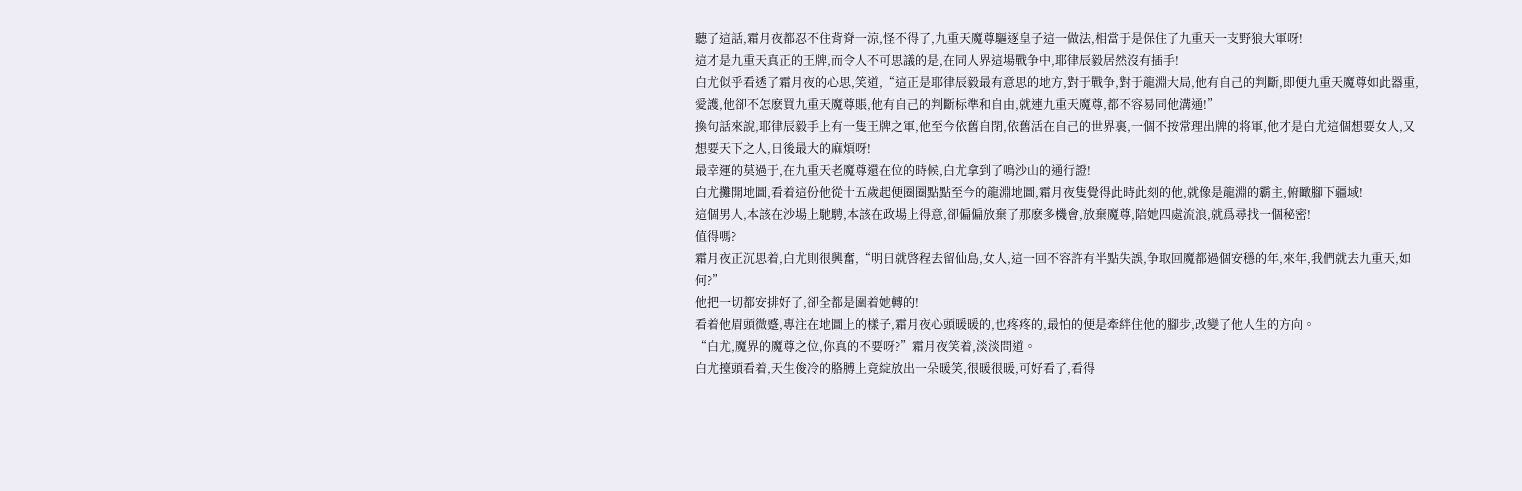聽了這話,霜月夜都忍不住背脊一涼,怪不得了,九重天魔尊驅逐皇子這一做法,相當于是保住了九重天一支野狼大軍呀!
這才是九重天真正的王牌,而令人不可思議的是,在同人界這場戰争中,耶律辰毅居然沒有插手!
白尤似乎看透了霜月夜的心思,笑道,“這正是耶律辰毅最有意思的地方,對于戰争,對于龍淵大局,他有自己的判斷,即便九重天魔尊如此器重,愛護,他卻不怎麽買九重天魔尊賬,他有自己的判斷标準和自由,就連九重天魔尊,都不容易同他溝通!”
換句話來說,耶律辰毅手上有一隻王牌之軍,他至今依舊自閉,依舊活在自己的世界裏,一個不按常理出牌的将軍,他才是白尤這個想要女人,又想要天下之人,日後最大的麻煩呀!
最幸運的莫過于,在九重天老魔尊還在位的時候,白尤拿到了鳴沙山的通行證!
白尤攤開地圖,看着這份他從十五歲起便圈圈點點至今的龍淵地圖,霜月夜隻覺得此時此刻的他,就像是龍淵的霸主,俯瞰腳下疆域!
這個男人,本該在沙場上馳騁,本該在政場上得意,卻偏偏放棄了那麽多機會,放棄魔尊,陪她四處流浪,就爲尋找一個秘密!
值得嗎?
霜月夜正沉思着,白尤則很興奮,“明日就啓程去留仙島,女人,這一回不容許有半點失誤,争取回魔都過個安穩的年,來年,我們就去九重天,如何?”
他把一切都安排好了,卻全都是圍着她轉的!
看着他眉頭微蹙,專注在地圖上的樣子,霜月夜心頭暖暖的,也疼疼的,最怕的便是牽絆住他的腳步,改變了他人生的方向。
“白尤,魔界的魔尊之位,你真的不要呀?”霜月夜笑着,淡淡問道。
白尤擡頭看着,天生俊冷的胳膊上竟綻放出一朵暖笑,很暖很暖,可好看了,看得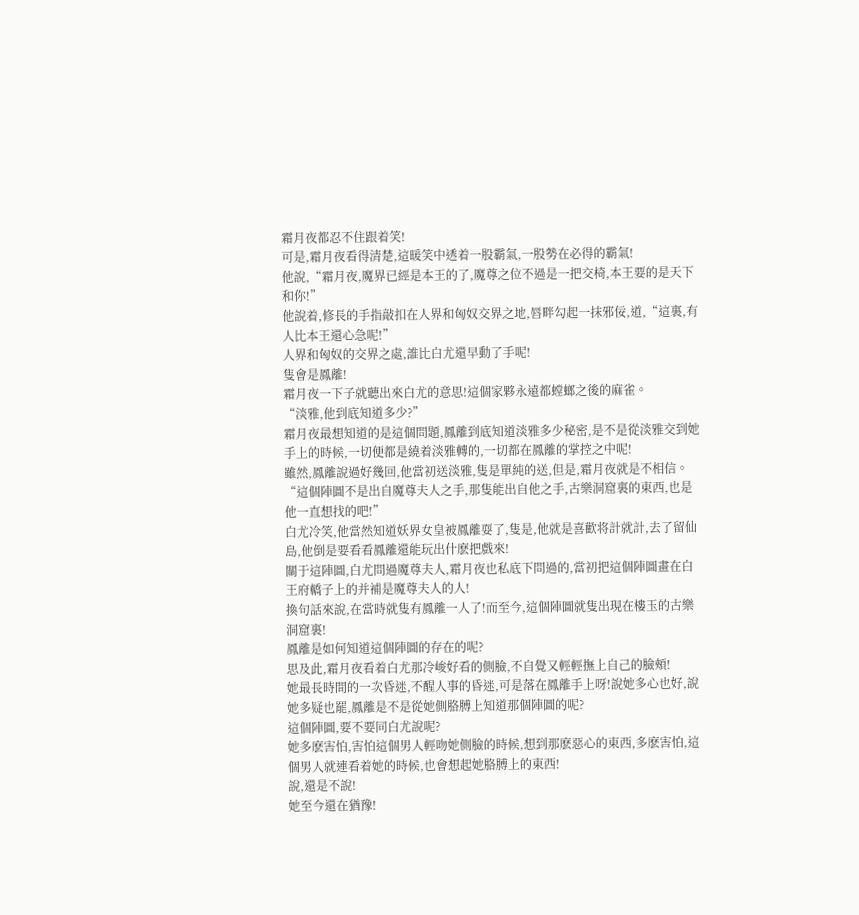霜月夜都忍不住跟着笑!
可是,霜月夜看得清楚,這暖笑中透着一股霸氣,一股勢在必得的霸氣!
他說,“霜月夜,魔界已經是本王的了,魔尊之位不過是一把交椅,本王要的是天下和你!”
他說着,修長的手指敲扣在人界和匈奴交界之地,唇畔勾起一抹邪佞,道,“這裏,有人比本王還心急呢!”
人界和匈奴的交界之處,誰比白尤還早動了手呢!
隻會是鳳離!
霜月夜一下子就聽出來白尤的意思!這個家夥永遠都螳螂之後的麻雀。
“淡雅,他到底知道多少?”
霜月夜最想知道的是這個問題,鳳離到底知道淡雅多少秘密,是不是從淡雅交到她手上的時候,一切便都是繞着淡雅轉的,一切都在鳳離的掌控之中呢!
雖然,鳳離說過好幾回,他當初送淡雅,隻是單純的送,但是,霜月夜就是不相信。
“這個陣圖不是出自魔尊夫人之手,那隻能出自他之手,古樂洞窟裏的東西,也是他一直想找的吧!”
白尤冷笑,他當然知道妖界女皇被鳳離耍了,隻是,他就是喜歡将計就計,去了留仙島,他倒是要看看鳳離還能玩出什麽把戲來!
關于這陣圖,白尤問過魔尊夫人,霜月夜也私底下問過的,當初把這個陣圖畫在白王府轎子上的并補是魔尊夫人的人!
換句話來說,在當時就隻有鳳離一人了!而至今,這個陣圖就隻出現在樓玉的古樂洞窟裏!
鳳離是如何知道這個陣圖的存在的呢?
思及此,霜月夜看着白尤那冷峻好看的側臉,不自覺又輕輕撫上自己的臉頰!
她最長時間的一次昏迷,不醒人事的昏迷,可是落在鳳離手上呀!說她多心也好,說她多疑也罷,鳳離是不是從她側胳膊上知道那個陣圖的呢?
這個陣圖,要不要同白尤說呢?
她多麽害怕,害怕這個男人輕吻她側臉的時候,想到那麽惡心的東西,多麽害怕,這個男人就連看着她的時候,也會想起她胳膊上的東西!
說,還是不說!
她至今還在猶豫!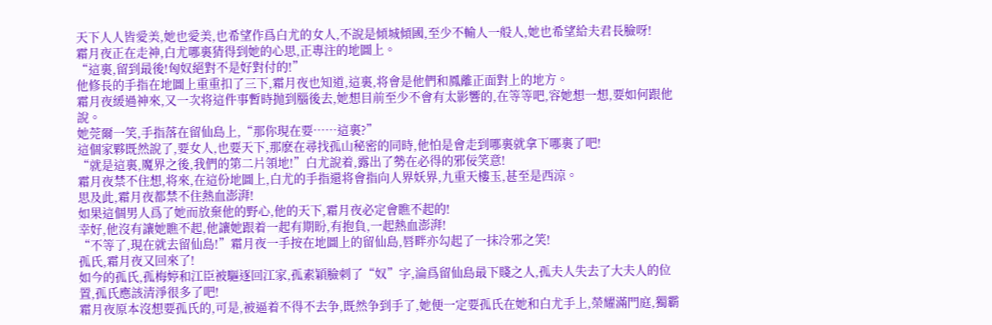天下人人皆愛美,她也愛美,也希望作爲白尤的女人,不說是傾城傾國,至少不輸人一般人,她也希望給夫君長臉呀!
霜月夜正在走神,白尤哪裏猜得到她的心思,正專注的地圖上。
“這裏,留到最後!匈奴絕對不是好對付的!”
他修長的手指在地圖上重重扣了三下,霜月夜也知道,這裏,将會是他們和鳳離正面對上的地方。
霜月夜緩過神來,又一次将這件事暫時抛到腦後去,她想目前至少不會有太影響的,在等等吧,容她想一想,要如何跟他說。
她莞爾一笑,手指落在留仙島上,“那你現在要……這裏?”
這個家夥既然說了,要女人,也要天下,那麽在尋找孤山秘密的同時,他怕是會走到哪裏就拿下哪裏了吧!
“就是這裏,魔界之後,我們的第二片領地!”白尤說着,露出了勢在必得的邪佞笑意!
霜月夜禁不住想,将來,在這份地圖上,白尤的手指還将會指向人界妖界,九重天樓玉,甚至是西涼。
思及此,霜月夜都禁不住熱血澎湃!
如果這個男人爲了她而放棄他的野心,他的天下,霜月夜必定會瞧不起的!
幸好,他沒有讓她瞧不起,他讓她跟着一起有期盼,有抱負,一起熱血澎湃!
“不等了,現在就去留仙島!”霜月夜一手按在地圖上的留仙島,唇畔亦勾起了一抹冷邪之笑!
孤氏,霜月夜又回來了!
如今的孤氏,孤梅婷和江臣被驅逐回江家,孤素穎臉刺了“奴”字,淪爲留仙島最下賤之人,孤夫人失去了大夫人的位置,孤氏應該清淨很多了吧!
霜月夜原本沒想要孤氏的,可是,被逼着不得不去争,既然争到手了,她便一定要孤氏在她和白尤手上,榮耀滿門庭,獨霸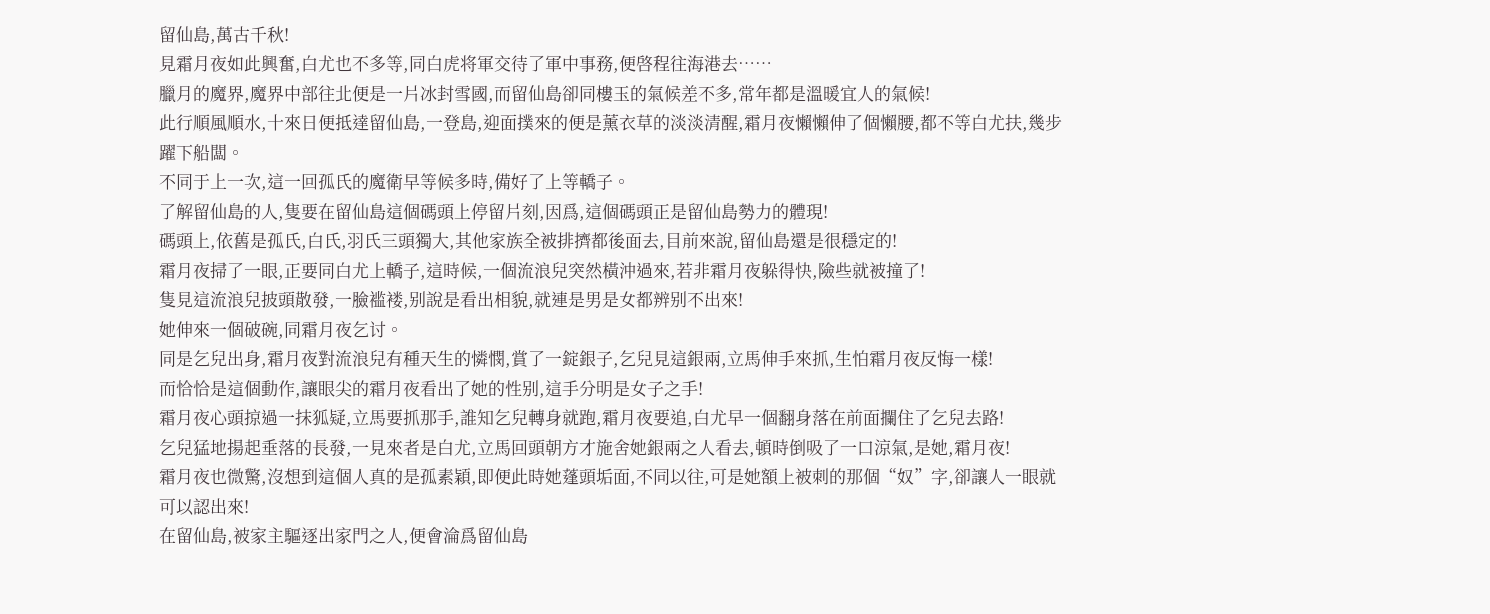留仙島,萬古千秋!
見霜月夜如此興奮,白尤也不多等,同白虎将軍交待了軍中事務,便啓程往海港去……
臘月的魔界,魔界中部往北便是一片冰封雪國,而留仙島卻同樓玉的氣候差不多,常年都是溫暖宜人的氣候!
此行順風順水,十來日便抵達留仙島,一登島,迎面撲來的便是薰衣草的淡淡清醒,霜月夜懶懶伸了個懶腰,都不等白尤扶,幾步躍下船闆。
不同于上一次,這一回孤氏的魔衛早等候多時,備好了上等轎子。
了解留仙島的人,隻要在留仙島這個碼頭上停留片刻,因爲,這個碼頭正是留仙島勢力的體現!
碼頭上,依舊是孤氏,白氏,羽氏三頭獨大,其他家族全被排擠都後面去,目前來說,留仙島還是很穩定的!
霜月夜掃了一眼,正要同白尤上轎子,這時候,一個流浪兒突然橫沖過來,若非霜月夜躲得快,險些就被撞了!
隻見這流浪兒披頭散發,一臉褴褛,别說是看出相貌,就連是男是女都辨别不出來!
她伸來一個破碗,同霜月夜乞讨。
同是乞兒出身,霜月夜對流浪兒有種天生的憐憫,賞了一錠銀子,乞兒見這銀兩,立馬伸手來抓,生怕霜月夜反悔一樣!
而恰恰是這個動作,讓眼尖的霜月夜看出了她的性别,這手分明是女子之手!
霜月夜心頭掠過一抹狐疑,立馬要抓那手,誰知乞兒轉身就跑,霜月夜要追,白尤早一個翻身落在前面攔住了乞兒去路!
乞兒猛地揚起垂落的長發,一見來者是白尤,立馬回頭朝方才施舍她銀兩之人看去,頓時倒吸了一口涼氣,是她,霜月夜!
霜月夜也微驚,沒想到這個人真的是孤素穎,即便此時她蓬頭垢面,不同以往,可是她額上被刺的那個“奴”字,卻讓人一眼就可以認出來!
在留仙島,被家主驅逐出家門之人,便會淪爲留仙島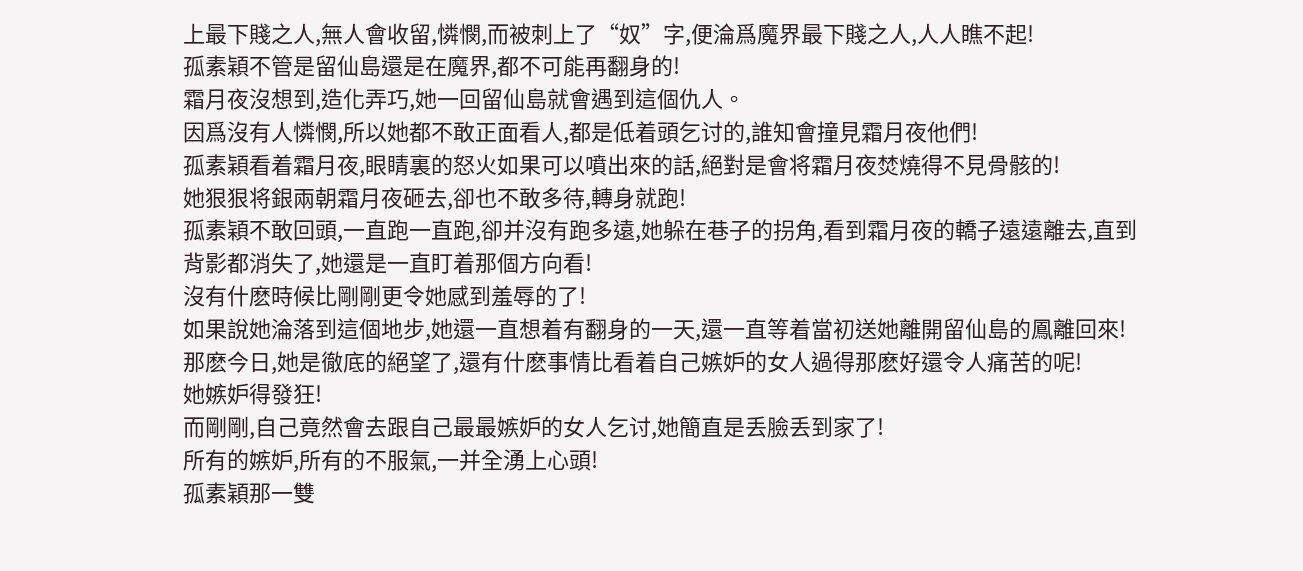上最下賤之人,無人會收留,憐憫,而被刺上了“奴”字,便淪爲魔界最下賤之人,人人瞧不起!
孤素穎不管是留仙島還是在魔界,都不可能再翻身的!
霜月夜沒想到,造化弄巧,她一回留仙島就會遇到這個仇人。
因爲沒有人憐憫,所以她都不敢正面看人,都是低着頭乞讨的,誰知會撞見霜月夜他們!
孤素穎看着霜月夜,眼睛裏的怒火如果可以噴出來的話,絕對是會将霜月夜焚燒得不見骨骸的!
她狠狠将銀兩朝霜月夜砸去,卻也不敢多待,轉身就跑!
孤素穎不敢回頭,一直跑一直跑,卻并沒有跑多遠,她躲在巷子的拐角,看到霜月夜的轎子遠遠離去,直到背影都消失了,她還是一直盯着那個方向看!
沒有什麽時候比剛剛更令她感到羞辱的了!
如果說她淪落到這個地步,她還一直想着有翻身的一天,還一直等着當初送她離開留仙島的鳳離回來!
那麽今日,她是徹底的絕望了,還有什麽事情比看着自己嫉妒的女人過得那麽好還令人痛苦的呢!
她嫉妒得發狂!
而剛剛,自己竟然會去跟自己最最嫉妒的女人乞讨,她簡直是丢臉丢到家了!
所有的嫉妒,所有的不服氣,一并全湧上心頭!
孤素穎那一雙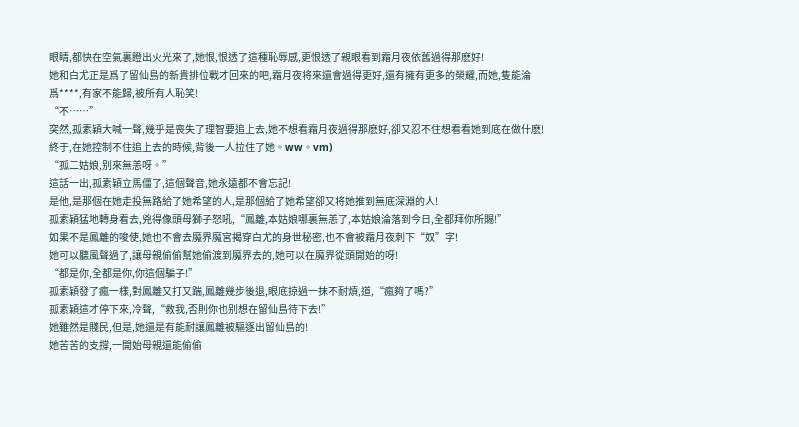眼睛,都快在空氣裏瞪出火光來了,她恨,恨透了這種恥辱感,更恨透了親眼看到霜月夜依舊過得那麽好!
她和白尤正是爲了留仙島的新貴排位戰才回來的吧,霜月夜将來還會過得更好,還有擁有更多的榮耀,而她,隻能淪爲****,有家不能歸,被所有人恥笑!
“不……”
突然,孤素穎大喊一聲,幾乎是喪失了理智要追上去,她不想看霜月夜過得那麽好,卻又忍不住想看看她到底在做什麽!
終于,在她控制不住追上去的時候,背後一人拉住了她。ww。vm)
“孤二姑娘,别來無恙呀。”
這話一出,孤素穎立馬僵了,這個聲音,她永遠都不會忘記!
是他,是那個在她走投無路給了她希望的人,是那個給了她希望卻又将她推到無底深淵的人!
孤素穎猛地轉身看去,兇得像頭母獅子怒吼,“鳳離,本姑娘哪裏無恙了,本姑娘淪落到今日,全都拜你所賜!”
如果不是鳳離的唆使,她也不會去魔界魔宮揭穿白尤的身世秘密,也不會被霜月夜刺下“奴”字!
她可以聽風聲過了,讓母親偷偷幫她偷渡到魔界去的,她可以在魔界從頭開始的呀!
“都是你,全都是你,你這個騙子!”
孤素穎發了瘋一樣,對鳳離又打又踹,鳳離幾步後退,眼底掠過一抹不耐煩,道,“瘋夠了嗎?”
孤素穎這才停下來,冷聲,“救我,否則你也别想在留仙島待下去!”
她雖然是賤民,但是,她還是有能耐讓鳳離被驅逐出留仙島的!
她苦苦的支撐,一開始母親還能偷偷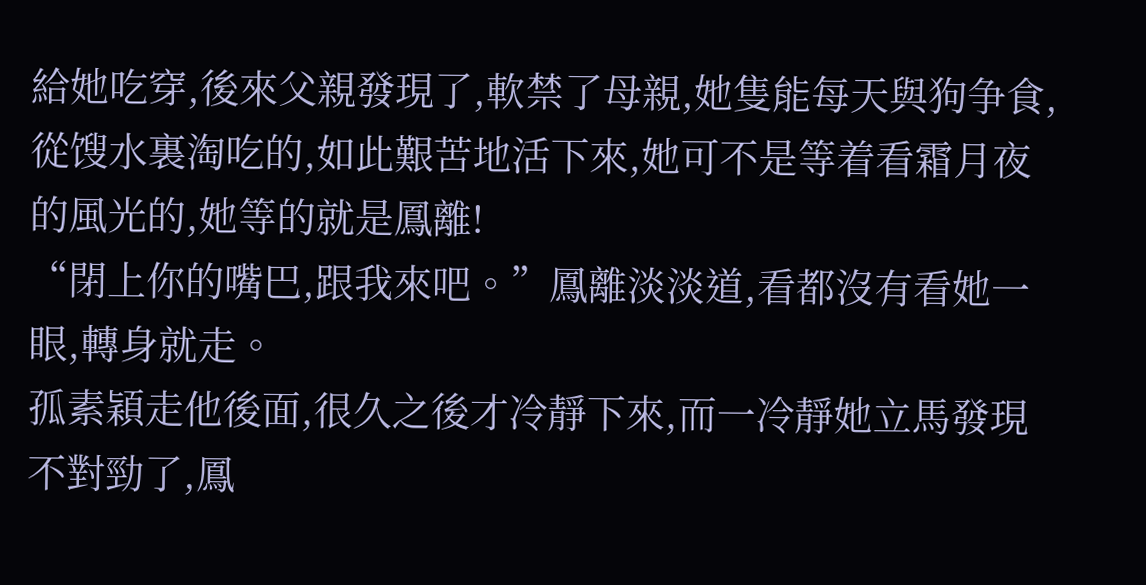給她吃穿,後來父親發現了,軟禁了母親,她隻能每天與狗争食,從馊水裏淘吃的,如此艱苦地活下來,她可不是等着看霜月夜的風光的,她等的就是鳳離!
“閉上你的嘴巴,跟我來吧。”鳳離淡淡道,看都沒有看她一眼,轉身就走。
孤素穎走他後面,很久之後才冷靜下來,而一冷靜她立馬發現不對勁了,鳳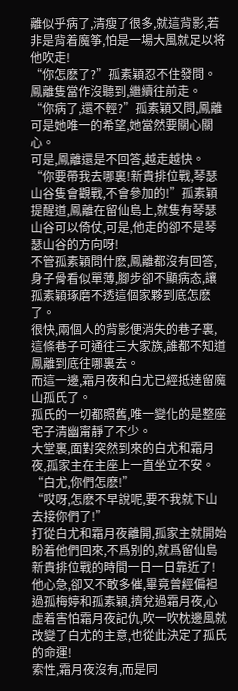離似乎病了,清瘦了很多,就這背影,若非是背着魔筝,怕是一場大風就足以将他吹走!
“你怎麽了?”孤素穎忍不住發問。
鳳離隻當作沒聽到,繼續往前走。
“你病了,還不輕?”孤素穎又問,鳳離可是她唯一的希望,她當然要關心關心。
可是,鳳離還是不回答,越走越快。
“你要帶我去哪裏!新貴排位戰,琴瑟山谷隻會觀戰,不會參加的!”孤素穎提醒道,鳳離在留仙島上,就隻有琴瑟山谷可以倚仗,可是,他走的卻不是琴瑟山谷的方向呀!
不管孤素穎問什麽,鳳離都沒有回答,身子骨看似單薄,腳步卻不顯病态,讓孤素穎琢磨不透這個家夥到底怎麽了。
很快,兩個人的背影便消失的巷子裏,這條巷子可通往三大家族,誰都不知道鳳離到底往哪裏去。
而這一邊,霜月夜和白尤已經抵達留魔山孤氏了。
孤氏的一切都照舊,唯一變化的是整座宅子清幽甯靜了不少。
大堂裏,面對突然到來的白尤和霜月夜,孤家主在主座上一直坐立不安。
“白尤,你們怎麽!”
“哎呀,怎麽不早說呢,要不我就下山去接你們了!”
打從白尤和霜月夜離開,孤家主就開始盼着他們回來,不爲别的,就爲留仙島新貴排位戰的時間一日一日靠近了!
他心急,卻又不敢多催,畢竟曾經偏袒過孤梅婷和孤素穎,擠兌過霜月夜,心虛着害怕霜月夜記仇,吹一吹枕邊風就改變了白尤的主意,也從此決定了孤氏的命運!
索性,霜月夜沒有,而是同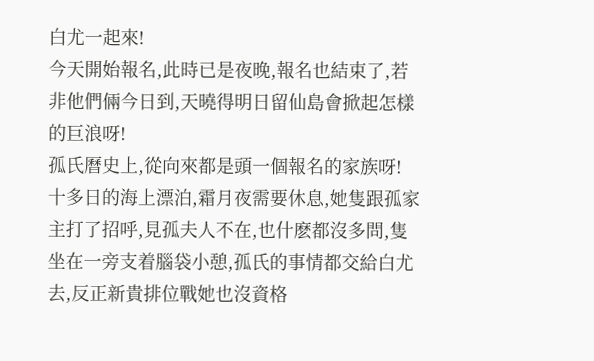白尤一起來!
今天開始報名,此時已是夜晚,報名也結束了,若非他們倆今日到,天曉得明日留仙島會掀起怎樣的巨浪呀!
孤氏曆史上,從向來都是頭一個報名的家族呀!
十多日的海上漂泊,霜月夜需要休息,她隻跟孤家主打了招呼,見孤夫人不在,也什麽都沒多問,隻坐在一旁支着腦袋小憩,孤氏的事情都交給白尤去,反正新貴排位戰她也沒資格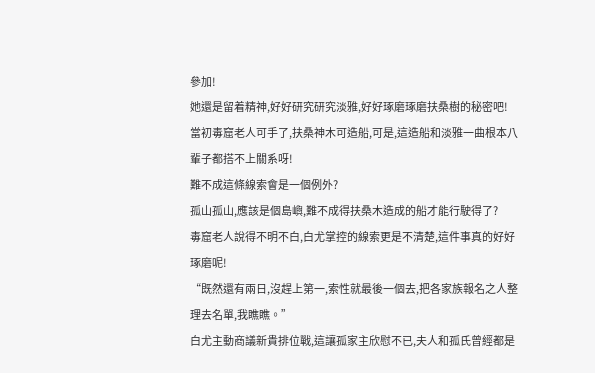參加!
她還是留着精神,好好研究研究淡雅,好好琢磨琢磨扶桑樹的秘密吧!
當初毒窟老人可手了,扶桑神木可造船,可是,這造船和淡雅一曲根本八輩子都搭不上關系呀!
難不成這條線索會是一個例外?
孤山孤山,應該是個島嶼,難不成得扶桑木造成的船才能行駛得了?
毒窟老人說得不明不白,白尤掌控的線索更是不清楚,這件事真的好好琢磨呢!
“既然還有兩日,沒趕上第一,索性就最後一個去,把各家族報名之人整理去名單,我瞧瞧。”
白尤主動商議新貴排位戰,這讓孤家主欣慰不已,夫人和孤氏曾經都是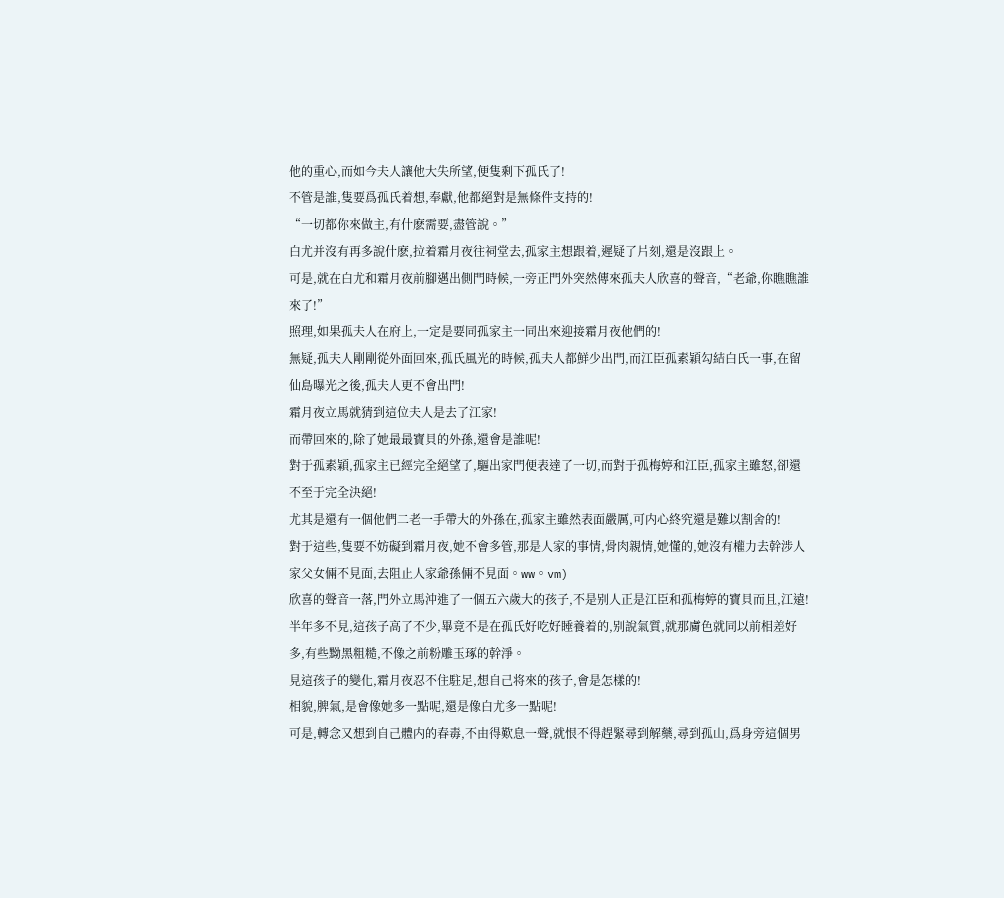他的重心,而如今夫人讓他大失所望,便隻剩下孤氏了!
不管是誰,隻要爲孤氏着想,奉獻,他都絕對是無條件支持的!
“一切都你來做主,有什麽需要,盡管說。”
白尤并沒有再多說什麽,拉着霜月夜往祠堂去,孤家主想跟着,遲疑了片刻,還是沒跟上。
可是,就在白尤和霜月夜前腳邁出側門時候,一旁正門外突然傳來孤夫人欣喜的聲音,“老爺,你瞧瞧誰來了!”
照理,如果孤夫人在府上,一定是要同孤家主一同出來迎接霜月夜他們的!
無疑,孤夫人剛剛從外面回來,孤氏風光的時候,孤夫人都鮮少出門,而江臣孤素穎勾結白氏一事,在留仙島曝光之後,孤夫人更不會出門!
霜月夜立馬就猜到這位夫人是去了江家!
而帶回來的,除了她最最寶貝的外孫,還會是誰呢!
對于孤素穎,孤家主已經完全絕望了,驅出家門便表達了一切,而對于孤梅婷和江臣,孤家主雖怒,卻還不至于完全決絕!
尤其是還有一個他們二老一手帶大的外孫在,孤家主雖然表面嚴厲,可内心終究還是難以割舍的!
對于這些,隻要不妨礙到霜月夜,她不會多管,那是人家的事情,骨肉親情,她懂的,她沒有權力去幹涉人家父女倆不見面,去阻止人家爺孫倆不見面。ww。vm)
欣喜的聲音一落,門外立馬沖進了一個五六歲大的孩子,不是别人正是江臣和孤梅婷的寶貝而且,江遠!
半年多不見,這孩子高了不少,畢竟不是在孤氏好吃好睡養着的,别說氣質,就那膚色就同以前相差好多,有些黝黑粗糙,不像之前粉雕玉琢的幹淨。
見這孩子的變化,霜月夜忍不住駐足,想自己将來的孩子,會是怎樣的!
相貌,脾氣,是會像她多一點呢,還是像白尤多一點呢!
可是,轉念又想到自己體内的春毒,不由得歎息一聲,就恨不得趕緊尋到解藥,尋到孤山,爲身旁這個男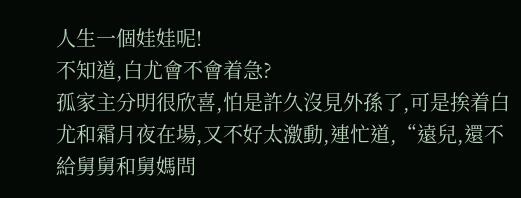人生一個娃娃呢!
不知道,白尤會不會着急?
孤家主分明很欣喜,怕是許久沒見外孫了,可是挨着白尤和霜月夜在場,又不好太激動,連忙道,“遠兒,還不給舅舅和舅媽問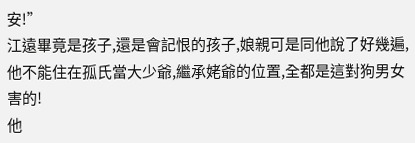安!”
江遠畢竟是孩子,還是會記恨的孩子,娘親可是同他說了好幾遍,他不能住在孤氏當大少爺,繼承姥爺的位置,全都是這對狗男女害的!
他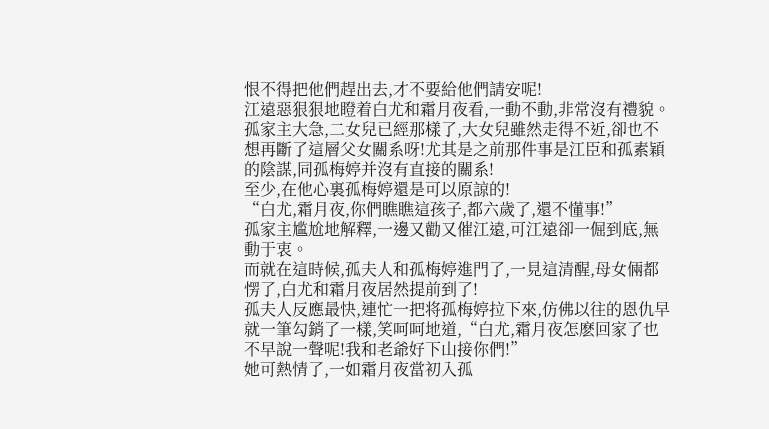恨不得把他們趕出去,才不要給他們請安呢!
江遠惡狠狠地瞪着白尤和霜月夜看,一動不動,非常沒有禮貌。
孤家主大急,二女兒已經那樣了,大女兒雖然走得不近,卻也不想再斷了這層父女關系呀!尤其是之前那件事是江臣和孤素穎的陰謀,同孤梅婷并沒有直接的關系!
至少,在他心裏孤梅婷還是可以原諒的!
“白尤,霜月夜,你們瞧瞧這孩子,都六歲了,還不懂事!”
孤家主尴尬地解釋,一邊又勸又催江遠,可江遠卻一倔到底,無動于衷。
而就在這時候,孤夫人和孤梅婷進門了,一見這清醒,母女倆都愣了,白尤和霜月夜居然提前到了!
孤夫人反應最快,連忙一把将孤梅婷拉下來,仿佛以往的恩仇早就一筆勾銷了一樣,笑呵呵地道,“白尤,霜月夜怎麽回家了也不早說一聲呢!我和老爺好下山接你們!”
她可熱情了,一如霜月夜當初入孤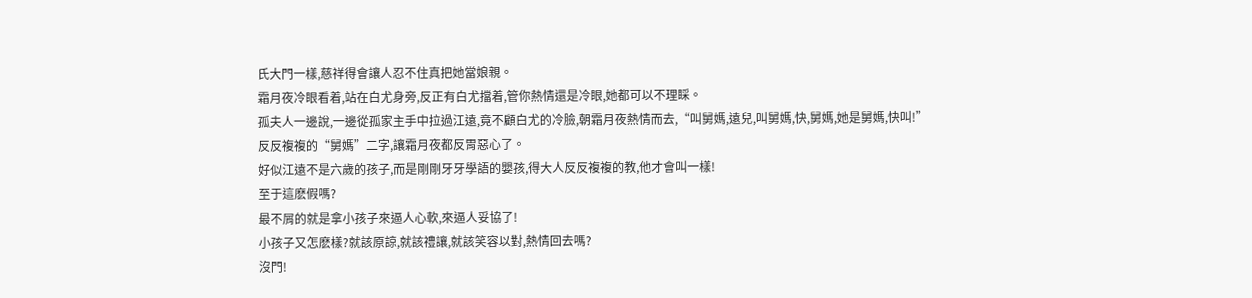氏大門一樣,慈祥得會讓人忍不住真把她當娘親。
霜月夜冷眼看着,站在白尤身旁,反正有白尤擋着,管你熱情還是冷眼,她都可以不理睬。
孤夫人一邊說,一邊從孤家主手中拉過江遠,竟不顧白尤的冷臉,朝霜月夜熱情而去,“叫舅媽,遠兒,叫舅媽,快,舅媽,她是舅媽,快叫!”
反反複複的“舅媽”二字,讓霜月夜都反胃惡心了。
好似江遠不是六歲的孩子,而是剛剛牙牙學語的嬰孩,得大人反反複複的教,他才會叫一樣!
至于這麽假嗎?
最不屑的就是拿小孩子來逼人心軟,來逼人妥協了!
小孩子又怎麽樣?就該原諒,就該禮讓,就該笑容以對,熱情回去嗎?
沒門!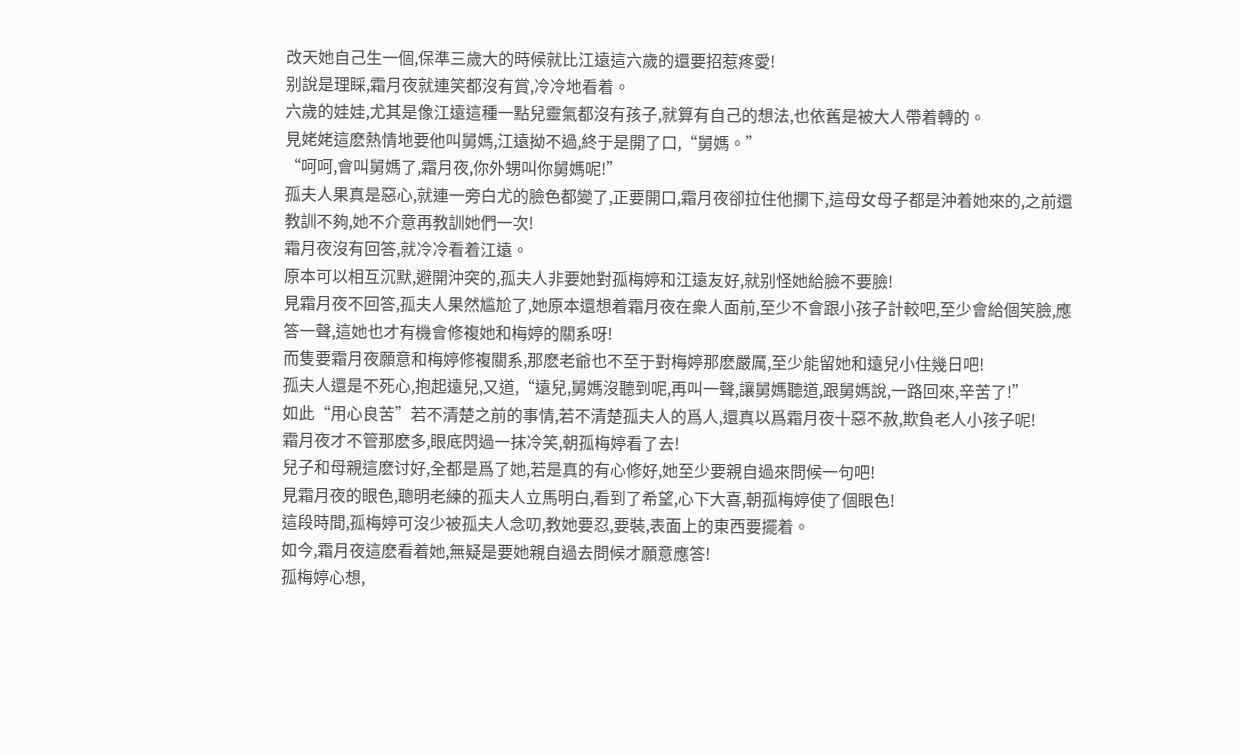改天她自己生一個,保準三歲大的時候就比江遠這六歲的還要招惹疼愛!
别說是理睬,霜月夜就連笑都沒有賞,冷冷地看着。
六歲的娃娃,尤其是像江遠這種一點兒靈氣都沒有孩子,就算有自己的想法,也依舊是被大人帶着轉的。
見姥姥這麽熱情地要他叫舅媽,江遠拗不過,終于是開了口,“舅媽。”
“呵呵,會叫舅媽了,霜月夜,你外甥叫你舅媽呢!”
孤夫人果真是惡心,就連一旁白尤的臉色都變了,正要開口,霜月夜卻拉住他攔下,這母女母子都是沖着她來的,之前還教訓不夠,她不介意再教訓她們一次!
霜月夜沒有回答,就冷冷看着江遠。
原本可以相互沉默,避開沖突的,孤夫人非要她對孤梅婷和江遠友好,就别怪她給臉不要臉!
見霜月夜不回答,孤夫人果然尴尬了,她原本還想着霜月夜在衆人面前,至少不會跟小孩子計較吧,至少會給個笑臉,應答一聲,這她也才有機會修複她和梅婷的關系呀!
而隻要霜月夜願意和梅婷修複關系,那麽老爺也不至于對梅婷那麽嚴厲,至少能留她和遠兒小住幾日吧!
孤夫人還是不死心,抱起遠兒,又道,“遠兒,舅媽沒聽到呢,再叫一聲,讓舅媽聽道,跟舅媽說,一路回來,辛苦了!”
如此“用心良苦”若不清楚之前的事情,若不清楚孤夫人的爲人,還真以爲霜月夜十惡不赦,欺負老人小孩子呢!
霜月夜才不管那麽多,眼底閃過一抹冷笑,朝孤梅婷看了去!
兒子和母親這麽讨好,全都是爲了她,若是真的有心修好,她至少要親自過來問候一句吧!
見霜月夜的眼色,聰明老練的孤夫人立馬明白,看到了希望,心下大喜,朝孤梅婷使了個眼色!
這段時間,孤梅婷可沒少被孤夫人念叨,教她要忍,要裝,表面上的東西要擺着。
如今,霜月夜這麽看着她,無疑是要她親自過去問候才願意應答!
孤梅婷心想,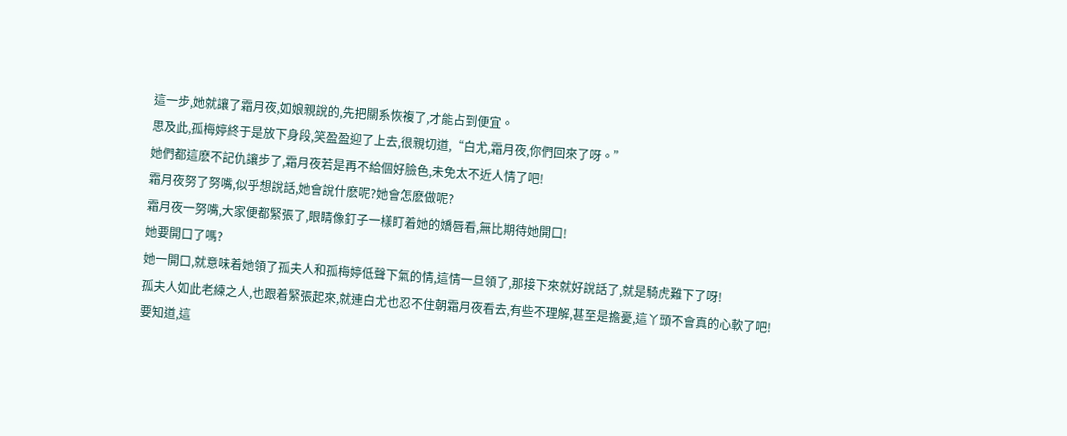這一步,她就讓了霜月夜,如娘親說的,先把關系恢複了,才能占到便宜。
思及此,孤梅婷終于是放下身段,笑盈盈迎了上去,很親切道,“白尤,霜月夜,你們回來了呀。”
她們都這麽不記仇讓步了,霜月夜若是再不給個好臉色,未免太不近人情了吧!
霜月夜努了努嘴,似乎想說話,她會說什麽呢?她會怎麽做呢?
霜月夜一努嘴,大家便都緊張了,眼睛像釘子一樣盯着她的嬌唇看,無比期待她開口!
她要開口了嗎?
她一開口,就意味着她領了孤夫人和孤梅婷低聲下氣的情,這情一旦領了,那接下來就好說話了,就是騎虎難下了呀!
孤夫人如此老練之人,也跟着緊張起來,就連白尤也忍不住朝霜月夜看去,有些不理解,甚至是擔憂,這丫頭不會真的心軟了吧!
要知道,這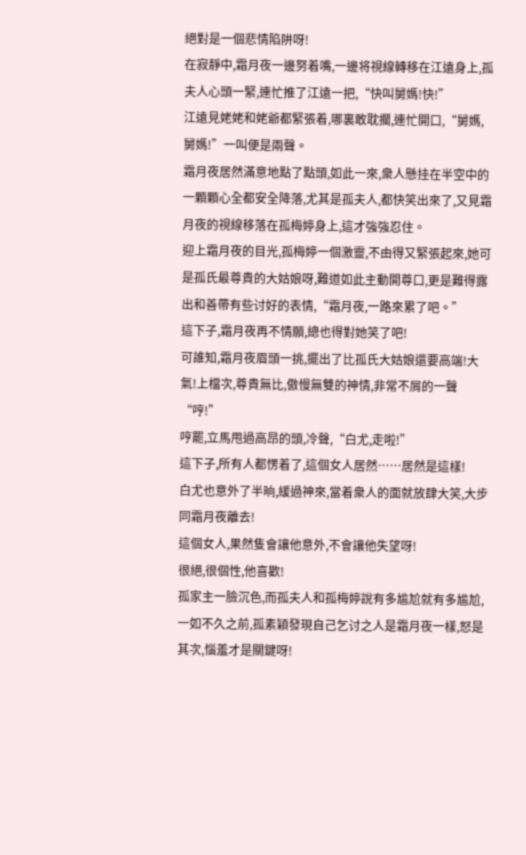絕對是一個悲情陷阱呀!
在寂靜中,霜月夜一邊努着嘴,一邊将視線轉移在江遠身上,孤夫人心頭一緊,連忙推了江遠一把,“快叫舅媽!快!”
江遠見姥姥和姥爺都緊張着,哪裏敢耽擱,連忙開口,“舅媽,舅媽!”一叫便是兩聲。
霜月夜居然滿意地點了點頭,如此一來,衆人懸挂在半空中的一顆顆心全都安全降落,尤其是孤夫人,都快笑出來了,又見霜月夜的視線移落在孤梅婷身上,這才強強忍住。
迎上霜月夜的目光,孤梅婷一個激靈,不由得又緊張起來,她可是孤氏最尊貴的大姑娘呀,難道如此主動開尊口,更是難得露出和善帶有些讨好的表情,“霜月夜,一路來累了吧。”
這下子,霜月夜再不情願,總也得對她笑了吧!
可誰知,霜月夜眉頭一挑,擺出了比孤氏大姑娘還要高端!大氣!上檔次,尊貴無比,傲慢無雙的神情,非常不屑的一聲“哼!”
哼罷,立馬甩過高昂的頭,冷聲,“白尤,走啦!”
這下子,所有人都愣着了,這個女人居然……居然是這樣!
白尤也意外了半晌,緩過神來,當着衆人的面就放肆大笑,大步同霜月夜離去!
這個女人,果然隻會讓他意外,不會讓他失望呀!
很絕,很個性,他喜歡!
孤家主一臉沉色,而孤夫人和孤梅婷說有多尴尬就有多尴尬,一如不久之前,孤素穎發現自己乞讨之人是霜月夜一樣,怒是其次,惱羞才是關鍵呀!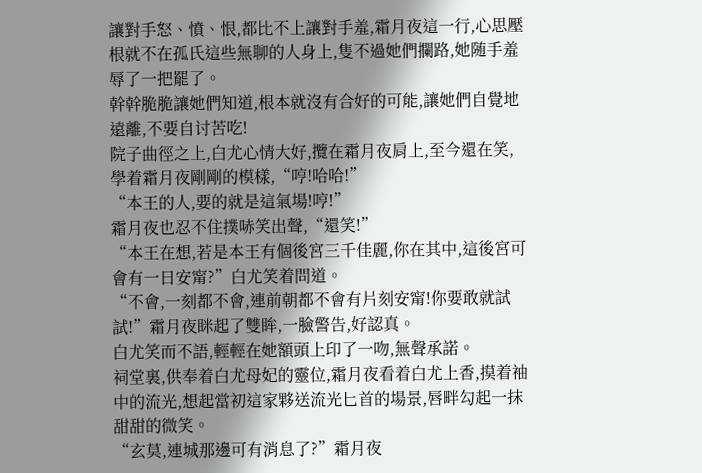讓對手怒、憤、恨,都比不上讓對手羞,霜月夜這一行,心思壓根就不在孤氏這些無聊的人身上,隻不過她們攔路,她随手羞辱了一把罷了。
幹幹脆脆讓她們知道,根本就沒有合好的可能,讓她們自覺地遠離,不要自讨苦吃!
院子曲徑之上,白尤心情大好,攬在霜月夜肩上,至今還在笑,學着霜月夜剛剛的模樣,“哼!哈哈!”
“本王的人,要的就是這氣場!哼!”
霜月夜也忍不住撲哧笑出聲,“還笑!”
“本王在想,若是本王有個後宮三千佳麗,你在其中,這後宮可會有一日安甯?”白尤笑着問道。
“不會,一刻都不會,連前朝都不會有片刻安甯!你要敢就試試!”霜月夜眯起了雙眸,一臉警告,好認真。
白尤笑而不語,輕輕在她額頭上印了一吻,無聲承諾。
祠堂裏,供奉着白尤母妃的靈位,霜月夜看着白尤上香,摸着袖中的流光,想起當初這家夥送流光匕首的場景,唇畔勾起一抹甜甜的微笑。
“玄莫,連城那邊可有消息了?”霜月夜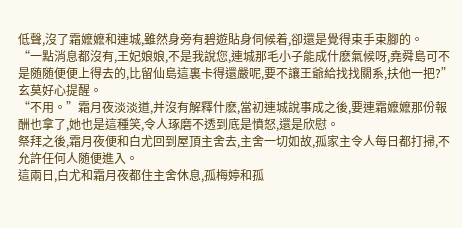低聲,沒了霜嬷嬷和連城,雖然身旁有碧遊貼身伺候着,卻還是覺得束手束腳的。
“一點消息都沒有,王妃娘娘,不是我說您,連城那毛小子能成什麽氣候呀,堯舜島可不是随随便便上得去的,比留仙島這裏卡得還嚴呢,要不讓王爺給找找關系,扶他一把?”玄莫好心提醒。
“不用。”霜月夜淡淡道,并沒有解釋什麽,當初連城說事成之後,要連霜嬷嬷那份報酬也拿了,她也是這種笑,令人琢磨不透到底是憤怒,還是欣慰。
祭拜之後,霜月夜便和白尤回到屋頂主舍去,主舍一切如故,孤家主令人每日都打掃,不允許任何人随便進入。
這兩日,白尤和霜月夜都住主舍休息,孤梅婷和孤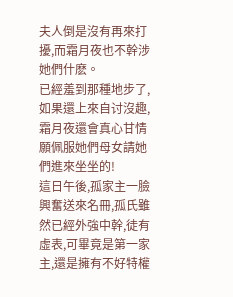夫人倒是沒有再來打擾,而霜月夜也不幹涉她們什麽。
已經羞到那種地步了,如果還上來自讨沒趣,霜月夜還會真心甘情願佩服她們母女請她們進來坐坐的!
這日午後,孤家主一臉興奮送來名冊,孤氏雖然已經外強中幹,徒有虛表,可畢竟是第一家主,還是擁有不好特權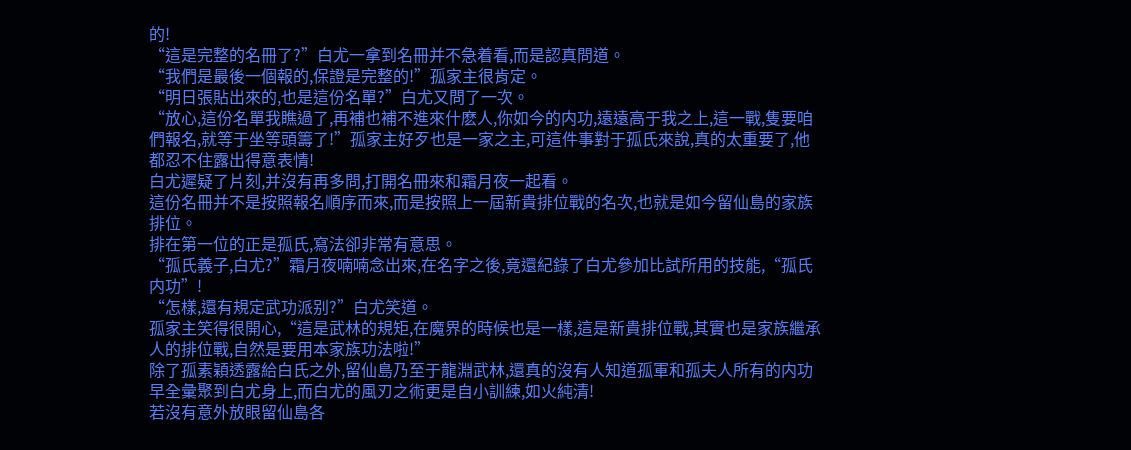的!
“這是完整的名冊了?”白尤一拿到名冊并不急着看,而是認真問道。
“我們是最後一個報的,保證是完整的!”孤家主很肯定。
“明日張貼出來的,也是這份名單?”白尤又問了一次。
“放心,這份名單我瞧過了,再補也補不進來什麽人,你如今的内功,遠遠高于我之上,這一戰,隻要咱們報名,就等于坐等頭籌了!”孤家主好歹也是一家之主,可這件事對于孤氏來說,真的太重要了,他都忍不住露出得意表情!
白尤遲疑了片刻,并沒有再多問,打開名冊來和霜月夜一起看。
這份名冊并不是按照報名順序而來,而是按照上一屆新貴排位戰的名次,也就是如今留仙島的家族排位。
排在第一位的正是孤氏,寫法卻非常有意思。
“孤氏義子,白尤?”霜月夜喃喃念出來,在名字之後,竟還紀錄了白尤參加比試所用的技能,“孤氏内功”!
“怎樣,還有規定武功派别?”白尤笑道。
孤家主笑得很開心,“這是武林的規矩,在魔界的時候也是一樣,這是新貴排位戰,其實也是家族繼承人的排位戰,自然是要用本家族功法啦!”
除了孤素穎透露給白氏之外,留仙島乃至于龍淵武林,還真的沒有人知道孤軍和孤夫人所有的内功早全彙聚到白尤身上,而白尤的風刃之術更是自小訓練,如火純清!
若沒有意外放眼留仙島各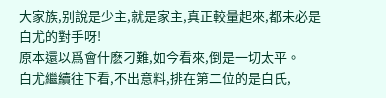大家族,别說是少主,就是家主,真正較量起來,都未必是白尤的對手呀!
原本還以爲會什麽刁難,如今看來,倒是一切太平。
白尤繼續往下看,不出意料,排在第二位的是白氏,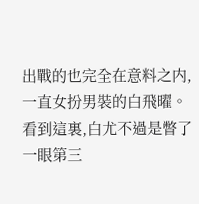出戰的也完全在意料之内,一直女扮男裝的白飛曜。
看到這裏,白尤不過是瞥了一眼第三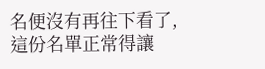名便沒有再往下看了,這份名單正常得讓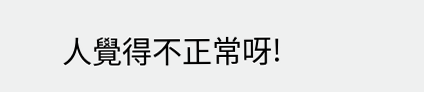人覺得不正常呀!